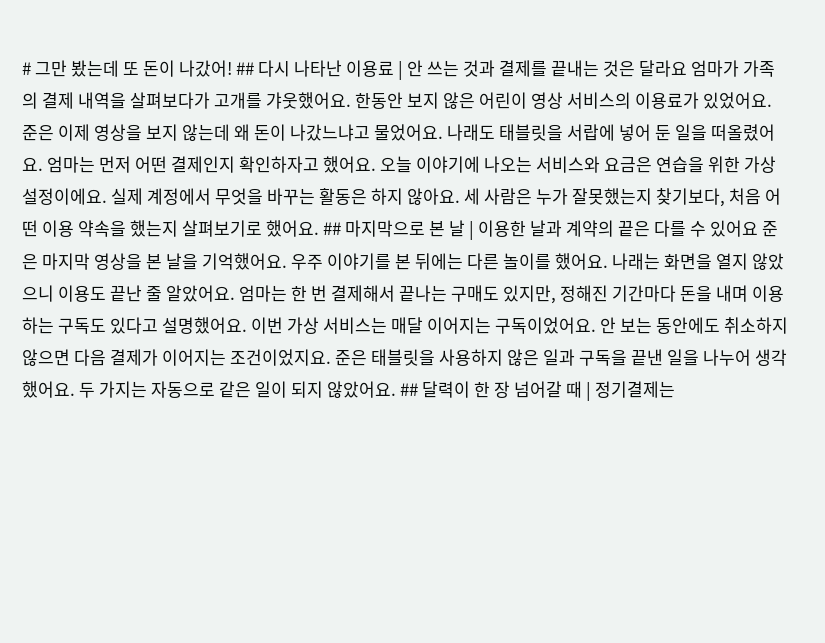# 그만 봤는데 또 돈이 나갔어! ## 다시 나타난 이용료 | 안 쓰는 것과 결제를 끝내는 것은 달라요 엄마가 가족의 결제 내역을 살펴보다가 고개를 갸웃했어요. 한동안 보지 않은 어린이 영상 서비스의 이용료가 있었어요. 준은 이제 영상을 보지 않는데 왜 돈이 나갔느냐고 물었어요. 나래도 태블릿을 서랍에 넣어 둔 일을 떠올렸어요. 엄마는 먼저 어떤 결제인지 확인하자고 했어요. 오늘 이야기에 나오는 서비스와 요금은 연습을 위한 가상 설정이에요. 실제 계정에서 무엇을 바꾸는 활동은 하지 않아요. 세 사람은 누가 잘못했는지 찾기보다, 처음 어떤 이용 약속을 했는지 살펴보기로 했어요. ## 마지막으로 본 날 | 이용한 날과 계약의 끝은 다를 수 있어요 준은 마지막 영상을 본 날을 기억했어요. 우주 이야기를 본 뒤에는 다른 놀이를 했어요. 나래는 화면을 열지 않았으니 이용도 끝난 줄 알았어요. 엄마는 한 번 결제해서 끝나는 구매도 있지만, 정해진 기간마다 돈을 내며 이용하는 구독도 있다고 설명했어요. 이번 가상 서비스는 매달 이어지는 구독이었어요. 안 보는 동안에도 취소하지 않으면 다음 결제가 이어지는 조건이었지요. 준은 태블릿을 사용하지 않은 일과 구독을 끝낸 일을 나누어 생각했어요. 두 가지는 자동으로 같은 일이 되지 않았어요. ## 달력이 한 장 넘어갈 때 | 정기결제는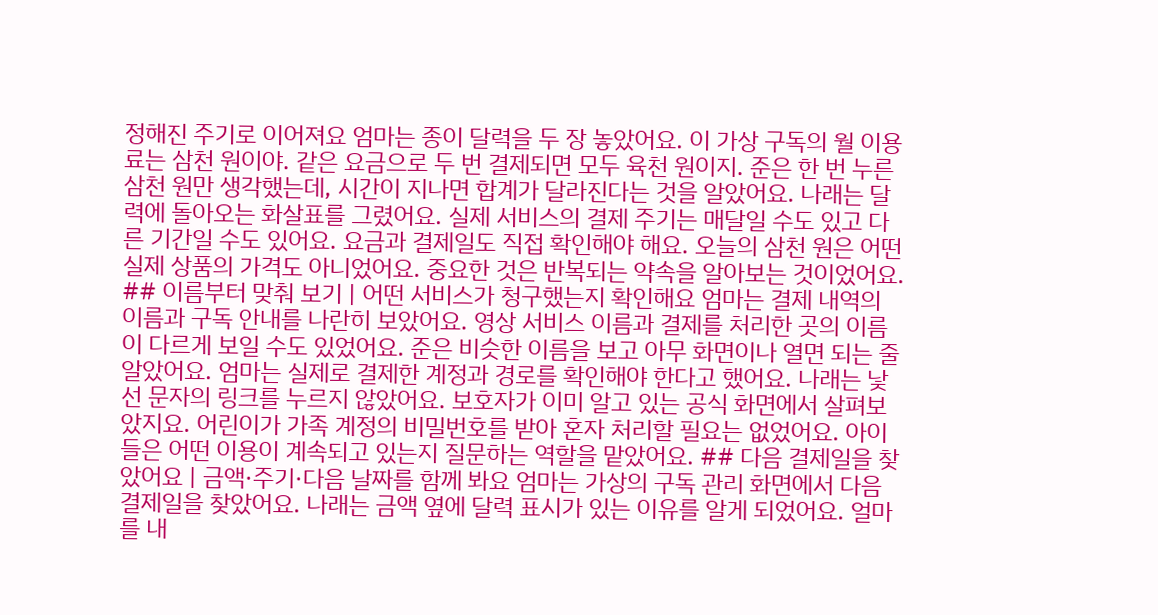정해진 주기로 이어져요 엄마는 종이 달력을 두 장 놓았어요. 이 가상 구독의 월 이용료는 삼천 원이야. 같은 요금으로 두 번 결제되면 모두 육천 원이지. 준은 한 번 누른 삼천 원만 생각했는데, 시간이 지나면 합계가 달라진다는 것을 알았어요. 나래는 달력에 돌아오는 화살표를 그렸어요. 실제 서비스의 결제 주기는 매달일 수도 있고 다른 기간일 수도 있어요. 요금과 결제일도 직접 확인해야 해요. 오늘의 삼천 원은 어떤 실제 상품의 가격도 아니었어요. 중요한 것은 반복되는 약속을 알아보는 것이었어요. ## 이름부터 맞춰 보기 | 어떤 서비스가 청구했는지 확인해요 엄마는 결제 내역의 이름과 구독 안내를 나란히 보았어요. 영상 서비스 이름과 결제를 처리한 곳의 이름이 다르게 보일 수도 있었어요. 준은 비슷한 이름을 보고 아무 화면이나 열면 되는 줄 알았어요. 엄마는 실제로 결제한 계정과 경로를 확인해야 한다고 했어요. 나래는 낯선 문자의 링크를 누르지 않았어요. 보호자가 이미 알고 있는 공식 화면에서 살펴보았지요. 어린이가 가족 계정의 비밀번호를 받아 혼자 처리할 필요는 없었어요. 아이들은 어떤 이용이 계속되고 있는지 질문하는 역할을 맡았어요. ## 다음 결제일을 찾았어요 | 금액·주기·다음 날짜를 함께 봐요 엄마는 가상의 구독 관리 화면에서 다음 결제일을 찾았어요. 나래는 금액 옆에 달력 표시가 있는 이유를 알게 되었어요. 얼마를 내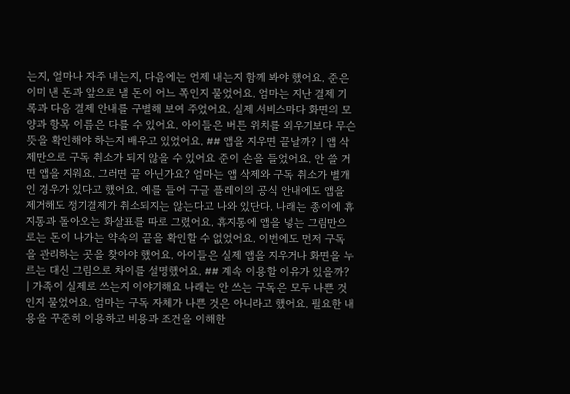는지, 얼마나 자주 내는지, 다음에는 언제 내는지 함께 봐야 했어요. 준은 이미 낸 돈과 앞으로 낼 돈이 어느 쪽인지 물었어요. 엄마는 지난 결제 기록과 다음 결제 안내를 구별해 보여 주었어요. 실제 서비스마다 화면의 모양과 항목 이름은 다를 수 있어요. 아이들은 버튼 위치를 외우기보다 무슨 뜻을 확인해야 하는지 배우고 있었어요. ## 앱을 지우면 끝날까? | 앱 삭제만으로 구독 취소가 되지 않을 수 있어요 준이 손을 들었어요. 안 쓸 거면 앱을 지워요. 그러면 끝 아닌가요? 엄마는 앱 삭제와 구독 취소가 별개인 경우가 있다고 했어요. 예를 들어 구글 플레이의 공식 안내에도 앱을 제거해도 정기결제가 취소되지는 않는다고 나와 있단다. 나래는 종이에 휴지통과 돌아오는 화살표를 따로 그렸어요. 휴지통에 앱을 넣는 그림만으로는 돈이 나가는 약속의 끝을 확인할 수 없었어요. 이번에도 먼저 구독을 관리하는 곳을 찾아야 했어요. 아이들은 실제 앱을 지우거나 화면을 누르는 대신 그림으로 차이를 설명했어요. ## 계속 이용할 이유가 있을까? | 가족이 실제로 쓰는지 이야기해요 나래는 안 쓰는 구독은 모두 나쁜 것인지 물었어요. 엄마는 구독 자체가 나쁜 것은 아니라고 했어요. 필요한 내용을 꾸준히 이용하고 비용과 조건을 이해한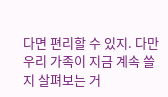다면 편리할 수 있지. 다만 우리 가족이 지금 계속 쓸지 살펴보는 거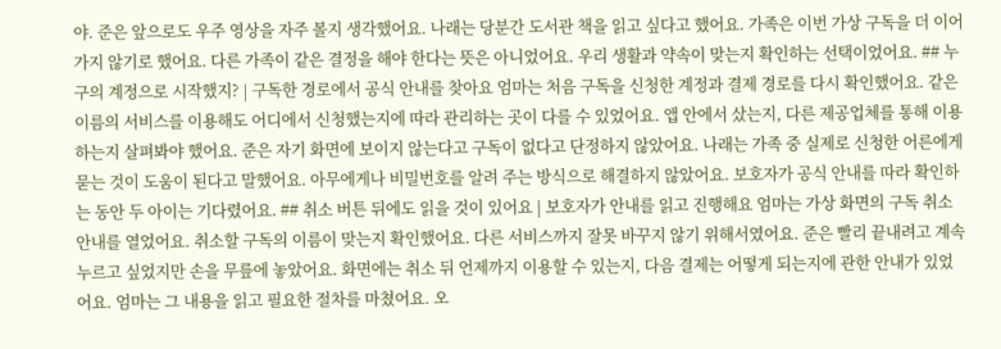야. 준은 앞으로도 우주 영상을 자주 볼지 생각했어요. 나래는 당분간 도서관 책을 읽고 싶다고 했어요. 가족은 이번 가상 구독을 더 이어 가지 않기로 했어요. 다른 가족이 같은 결정을 해야 한다는 뜻은 아니었어요. 우리 생활과 약속이 맞는지 확인하는 선택이었어요. ## 누구의 계정으로 시작했지? | 구독한 경로에서 공식 안내를 찾아요 엄마는 처음 구독을 신청한 계정과 결제 경로를 다시 확인했어요. 같은 이름의 서비스를 이용해도 어디에서 신청했는지에 따라 관리하는 곳이 다를 수 있었어요. 앱 안에서 샀는지, 다른 제공업체를 통해 이용하는지 살펴봐야 했어요. 준은 자기 화면에 보이지 않는다고 구독이 없다고 단정하지 않았어요. 나래는 가족 중 실제로 신청한 어른에게 묻는 것이 도움이 된다고 말했어요. 아무에게나 비밀번호를 알려 주는 방식으로 해결하지 않았어요. 보호자가 공식 안내를 따라 확인하는 동안 두 아이는 기다렸어요. ## 취소 버튼 뒤에도 읽을 것이 있어요 | 보호자가 안내를 읽고 진행해요 엄마는 가상 화면의 구독 취소 안내를 열었어요. 취소할 구독의 이름이 맞는지 확인했어요. 다른 서비스까지 잘못 바꾸지 않기 위해서였어요. 준은 빨리 끝내려고 계속 누르고 싶었지만 손을 무릎에 놓았어요. 화면에는 취소 뒤 언제까지 이용할 수 있는지, 다음 결제는 어떻게 되는지에 관한 안내가 있었어요. 엄마는 그 내용을 읽고 필요한 절차를 마쳤어요. 오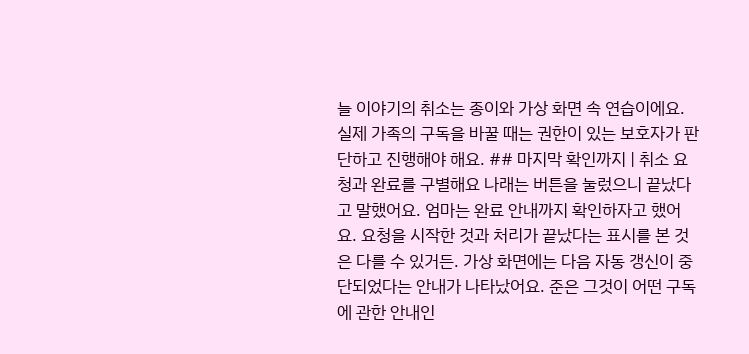늘 이야기의 취소는 종이와 가상 화면 속 연습이에요. 실제 가족의 구독을 바꿀 때는 권한이 있는 보호자가 판단하고 진행해야 해요. ## 마지막 확인까지 | 취소 요청과 완료를 구별해요 나래는 버튼을 눌렀으니 끝났다고 말했어요. 엄마는 완료 안내까지 확인하자고 했어요. 요청을 시작한 것과 처리가 끝났다는 표시를 본 것은 다를 수 있거든. 가상 화면에는 다음 자동 갱신이 중단되었다는 안내가 나타났어요. 준은 그것이 어떤 구독에 관한 안내인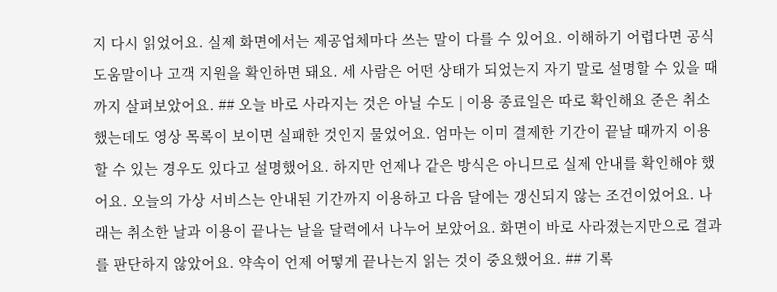지 다시 읽었어요. 실제 화면에서는 제공업체마다 쓰는 말이 다를 수 있어요. 이해하기 어렵다면 공식 도움말이나 고객 지원을 확인하면 돼요. 세 사람은 어떤 상태가 되었는지 자기 말로 설명할 수 있을 때까지 살펴보았어요. ## 오늘 바로 사라지는 것은 아닐 수도 | 이용 종료일은 따로 확인해요 준은 취소했는데도 영상 목록이 보이면 실패한 것인지 물었어요. 엄마는 이미 결제한 기간이 끝날 때까지 이용할 수 있는 경우도 있다고 설명했어요. 하지만 언제나 같은 방식은 아니므로 실제 안내를 확인해야 했어요. 오늘의 가상 서비스는 안내된 기간까지 이용하고 다음 달에는 갱신되지 않는 조건이었어요. 나래는 취소한 날과 이용이 끝나는 날을 달력에서 나누어 보았어요. 화면이 바로 사라졌는지만으로 결과를 판단하지 않았어요. 약속이 언제 어떻게 끝나는지 읽는 것이 중요했어요. ## 기록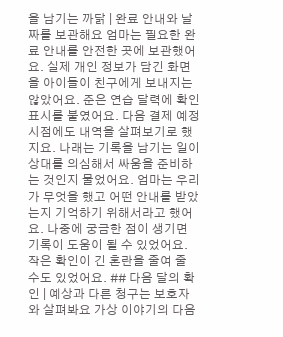을 남기는 까닭 | 완료 안내와 날짜를 보관해요 엄마는 필요한 완료 안내를 안전한 곳에 보관했어요. 실제 개인 정보가 담긴 화면을 아이들이 친구에게 보내지는 않았어요. 준은 연습 달력에 확인 표시를 붙였어요. 다음 결제 예정 시점에도 내역을 살펴보기로 했지요. 나래는 기록을 남기는 일이 상대를 의심해서 싸움을 준비하는 것인지 물었어요. 엄마는 우리가 무엇을 했고 어떤 안내를 받았는지 기억하기 위해서라고 했어요. 나중에 궁금한 점이 생기면 기록이 도움이 될 수 있었어요. 작은 확인이 긴 혼란을 줄여 줄 수도 있었어요. ## 다음 달의 확인 | 예상과 다른 청구는 보호자와 살펴봐요 가상 이야기의 다음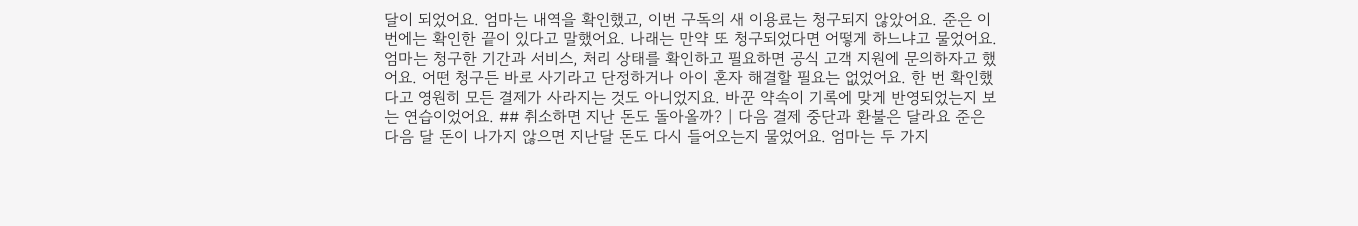달이 되었어요. 엄마는 내역을 확인했고, 이번 구독의 새 이용료는 청구되지 않았어요. 준은 이번에는 확인한 끝이 있다고 말했어요. 나래는 만약 또 청구되었다면 어떻게 하느냐고 물었어요. 엄마는 청구한 기간과 서비스, 처리 상태를 확인하고 필요하면 공식 고객 지원에 문의하자고 했어요. 어떤 청구든 바로 사기라고 단정하거나 아이 혼자 해결할 필요는 없었어요. 한 번 확인했다고 영원히 모든 결제가 사라지는 것도 아니었지요. 바꾼 약속이 기록에 맞게 반영되었는지 보는 연습이었어요. ## 취소하면 지난 돈도 돌아올까? | 다음 결제 중단과 환불은 달라요 준은 다음 달 돈이 나가지 않으면 지난달 돈도 다시 들어오는지 물었어요. 엄마는 두 가지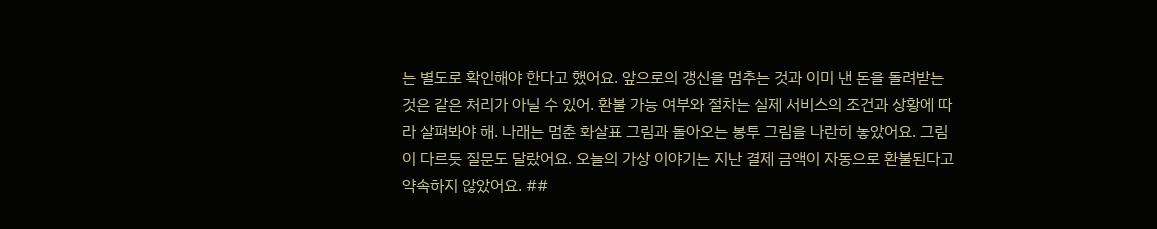는 별도로 확인해야 한다고 했어요. 앞으로의 갱신을 멈추는 것과 이미 낸 돈을 돌려받는 것은 같은 처리가 아닐 수 있어. 환불 가능 여부와 절차는 실제 서비스의 조건과 상황에 따라 살펴봐야 해. 나래는 멈춘 화살표 그림과 돌아오는 봉투 그림을 나란히 놓았어요. 그림이 다르듯 질문도 달랐어요. 오늘의 가상 이야기는 지난 결제 금액이 자동으로 환불된다고 약속하지 않았어요. ##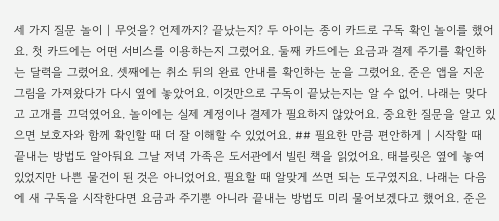세 가지 질문 놀이 | 무엇을? 언제까지? 끝났는지? 두 아이는 종이 카드로 구독 확인 놀이를 했어요. 첫 카드에는 어떤 서비스를 이용하는지 그렸어요. 둘째 카드에는 요금과 결제 주기를 확인하는 달력을 그렸어요. 셋째에는 취소 뒤의 완료 안내를 확인하는 눈을 그렸어요. 준은 앱을 지운 그림을 가져왔다가 다시 옆에 놓았어요. 이것만으로 구독이 끝났는지는 알 수 없어. 나래는 맞다고 고개를 끄덕였어요. 놀이에는 실제 계정이나 결제가 필요하지 않았어요. 중요한 질문을 알고 있으면 보호자와 함께 확인할 때 더 잘 이해할 수 있었어요. ## 필요한 만큼 편안하게 | 시작할 때 끝내는 방법도 알아둬요 그날 저녁 가족은 도서관에서 빌린 책을 읽었어요. 태블릿은 옆에 놓여 있었지만 나쁜 물건이 된 것은 아니었어요. 필요할 때 알맞게 쓰면 되는 도구였지요. 나래는 다음에 새 구독을 시작한다면 요금과 주기뿐 아니라 끝내는 방법도 미리 물어보겠다고 했어요. 준은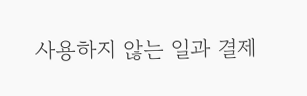사용하지 않는 일과 결제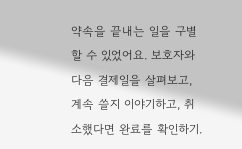약속을 끝내는 일을 구별할 수 있었어요. 보호자와 다음 결제일을 살펴보고, 계속 쓸지 이야기하고, 취소했다면 완료를 확인하기.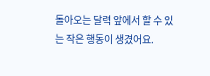돌아오는 달력 앞에서 할 수 있는 작은 행동이 생겼어요.